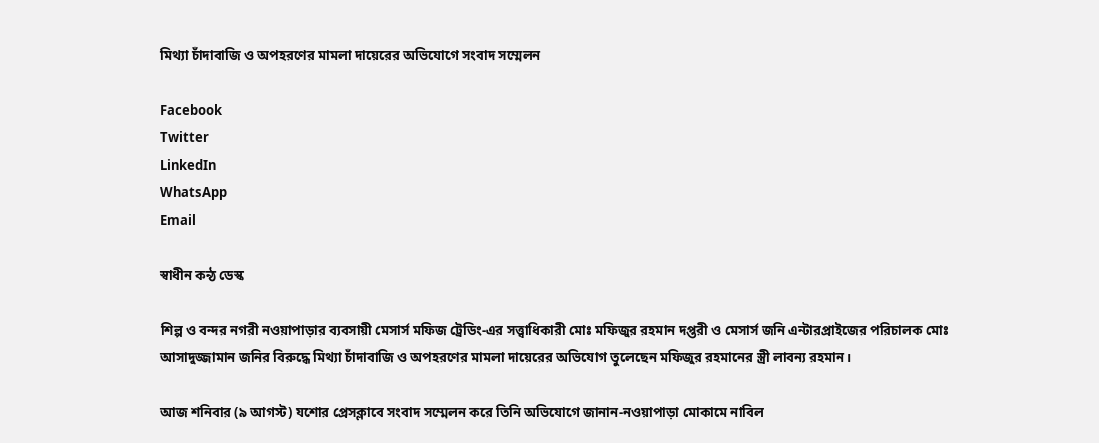মিথ্যা চাঁদাবাজি ও অপহরণের মামলা দায়েরের অভিযোগে সংবাদ সম্মেলন

Facebook
Twitter
LinkedIn
WhatsApp
Email

স্বাধীন কন্ঠ ডেস্ক

শিল্প ও বন্দর নগরী নওয়াপাড়ার ব্যবসায়ী মেসার্স মফিজ ট্রেডিং-এর সত্ত্বাধিকারী মোঃ মফিজুর রহমান দপ্তরী ও মেসার্স জনি এন্টারপ্রাইজের পরিচালক মোঃ আসাদুজ্জামান জনির বিরুদ্ধে মিথ্যা চাঁদাবাজি ও অপহরণের মামলা দায়েরের অভিযোগ তুলেছেন মফিজুর রহমানের স্ত্রী লাবন্য রহমান।

আজ শনিবার (৯ আগস্ট) যশোর প্রেসক্লাবে সংবাদ সম্মেলন করে তিনি অভিযোগে জানান-নওয়াপাড়া মোকামে নাবিল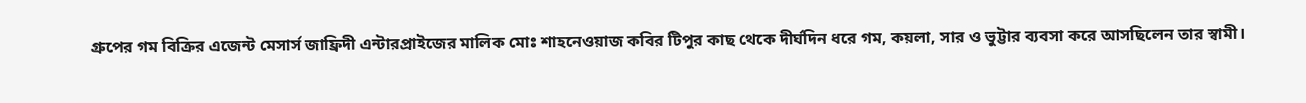গ্রুপের গম বিক্রির এজেন্ট মেসার্স জাফ্রিদী এন্টারপ্রাইজের মালিক মোঃ শাহনেওয়াজ কবির টিপুর কাছ থেকে দীর্ঘদিন ধরে গম, কয়লা, সার ও ভুট্টার ব্যবসা করে আসছিলেন তার স্বামী।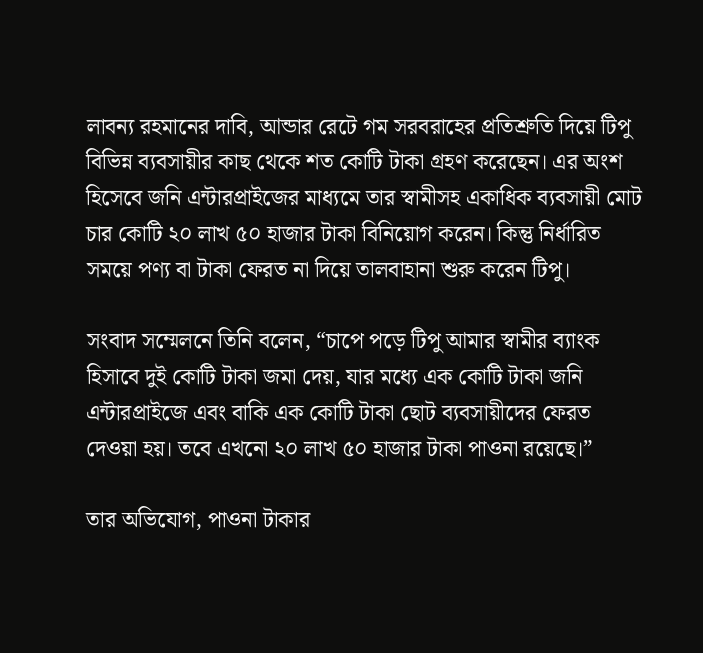লাবন্য রহমানের দাবি, আন্ডার রেটে গম সরবরাহের প্রতিশ্রুতি দিয়ে টিপু বিভিন্ন ব্যবসায়ীর কাছ থেকে শত কোটি টাকা গ্রহণ করেছেন। এর অংশ হিসেবে জনি এন্টারপ্রাইজের মাধ্যমে তার স্বামীসহ একাধিক ব্যবসায়ী মোট চার কোটি ২০ লাখ ৫০ হাজার টাকা বিনিয়োগ করেন। কিন্তু নির্ধারিত সময়ে পণ্য বা টাকা ফেরত না দিয়ে তালবাহানা শুরু করেন টিপু।

সংবাদ সম্মেলনে তিনি বলেন, “চাপে পড়ে টিপু আমার স্বামীর ব্যাংক হিসাবে দুই কোটি টাকা জমা দেয়, যার মধ্যে এক কোটি টাকা জনি এন্টারপ্রাইজে এবং বাকি এক কোটি টাকা ছোট ব্যবসায়ীদের ফেরত দেওয়া হয়। তবে এখনো ২০ লাখ ৫০ হাজার টাকা পাওনা রয়েছে।”

তার অভিযোগ, পাওনা টাকার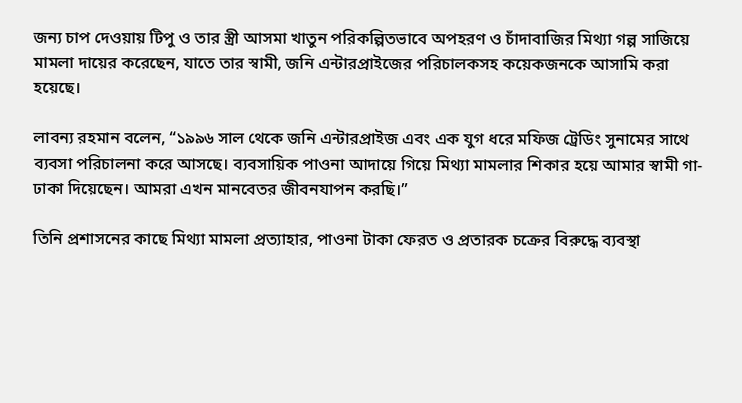জন্য চাপ দেওয়ায় টিপু ও তার স্ত্রী আসমা খাতুন পরিকল্পিতভাবে অপহরণ ও চাঁদাবাজির মিথ্যা গল্প সাজিয়ে মামলা দায়ের করেছেন, যাতে তার স্বামী, জনি এন্টারপ্রাইজের পরিচালকসহ কয়েকজনকে আসামি করা হয়েছে।

লাবন্য রহমান বলেন, “১৯৯৬ সাল থেকে জনি এন্টারপ্রাইজ এবং এক যুগ ধরে মফিজ ট্রেডিং সুনামের সাথে ব্যবসা পরিচালনা করে আসছে। ব্যবসায়িক পাওনা আদায়ে গিয়ে মিথ্যা মামলার শিকার হয়ে আমার স্বামী গা-ঢাকা দিয়েছেন। আমরা এখন মানবেতর জীবনযাপন করছি।”

তিনি প্রশাসনের কাছে মিথ্যা মামলা প্রত্যাহার, পাওনা টাকা ফেরত ও প্রতারক চক্রের বিরুদ্ধে ব্যবস্থা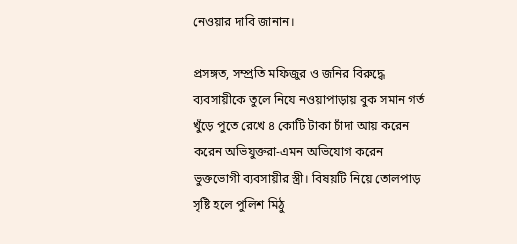নেওয়ার দাবি জানান।

প্রসঙ্গত, সম্প্রতি মফিজুর ও জনির বিরুদ্ধে ব্যবসায়ীকে তুলে নিযে নওয়াপাড়ায় বুক সমান গর্ত খুঁড়ে পুতে রেখে ৪ কোটি টাকা চাঁদা আয় করেন করেন অভিযুক্তরা-এমন অভিযোগ করেন ভুক্তভোগী ব্যবসায়ীর স্ত্রী। বিষয়টি নিয়ে তোলপাড় সৃষ্টি হলে পুলিশ মিঠু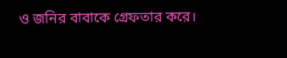ও জনির বাবাকে গ্রেফতার করে।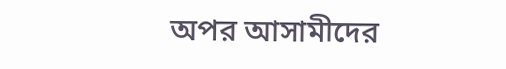অপর আসামীদের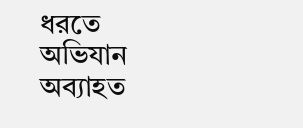ধরতে অভিযান অব্যাহত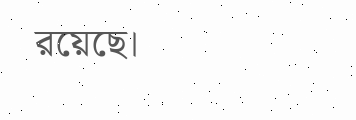রয়েছে।